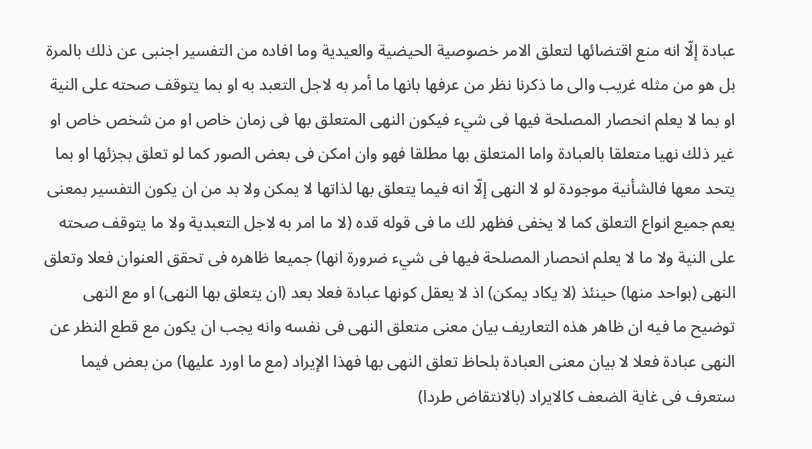عبادة إلّا انه منع اقتضائها لتعلق الامر خصوصية الحيضية والعيدية وما افاده من التفسير اجنبى عن ذلك بالمرة بل هو من مثله غريب والى ما ذكرنا نظر من عرفها بانها ما أمر به لاجل التعبد به او بما يتوقف صحته على النية او بما لا يعلم انحصار المصلحة فيها فى شيء فيكون النهى المتعلق بها فى زمان خاص او من شخص خاص او غير ذلك نهيا متعلقا بالعبادة واما المتعلق بها مطلقا فهو وان امكن فى بعض الصور كما لو تعلق بجزئها او بما يتحد معها فالشأنية موجودة لو لا النهى إلّا انه فيما يتعلق بها لذاتها لا يمكن ولا بد من ان يكون التفسير بمعنى يعم جميع انواع التعلق كما لا يخفى فظهر لك ما فى قوله قده (لا ما امر به لاجل التعبدية ولا ما يتوقف صحته على النية ولا ما لا يعلم انحصار المصلحة فيها فى شيء ضرورة انها) جميعا ظاهره فى تحقق العنوان فعلا وتعلق النهى (بواحد منها) حينئذ (لا يكاد يمكن) اذ لا يعقل كونها عبادة فعلا بعد (ان يتعلق بها النهى) او مع النهى توضيح ما فيه ان ظاهر هذه التعاريف بيان معنى متعلق النهى فى نفسه وانه يجب ان يكون مع قطع النظر عن النهى عبادة فعلا لا بيان معنى العبادة بلحاظ تعلق النهى بها فهذا الإيراد (مع ما اورد عليها) من بعض فيما ستعرف فى غاية الضعف كالايراد (بالانتقاض طردا)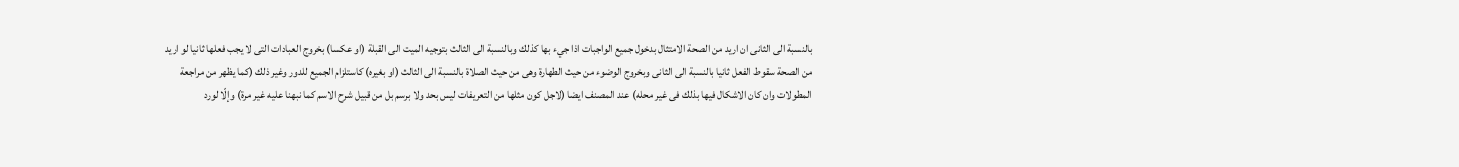بالنسبة الى الثانى ان اريد من الصحة الامتثال بدخول جميع الواجبات اذا جيء بها كذلك وبالنسبة الى الثالث بتوجيه الميت الى القبلة (او عكسا) بخروج العبادات التى لا يجب فعلها ثانيا لو اريد من الصحة سقوط الفعل ثانيا بالنسبة الى الثانى وبخروج الوضوء من حيث الطهارة وهى من حيث الصلاة بالنسبة الى الثالث (او بغيره) كاستلزام الجميع للدور وغير ذلك (كما يظهر من مراجعة المطولات وان كان الاشكال فيها بذلك فى غير محله) عند المصنف ايضا (لاجل كون مثلها من التعريفات ليس بحد ولا برسم بل من قبيل شرح الاسم كما نبهنا عليه غير مرة) وإلّا لورد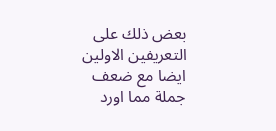بعض ذلك على التعريفين الاولين ايضا مع ضعف جملة مما اورد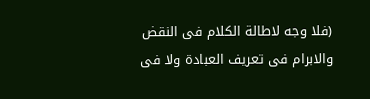(فلا وجه لاطالة الكلام فى النقض والابرام فى تعريف العبادة ولا فى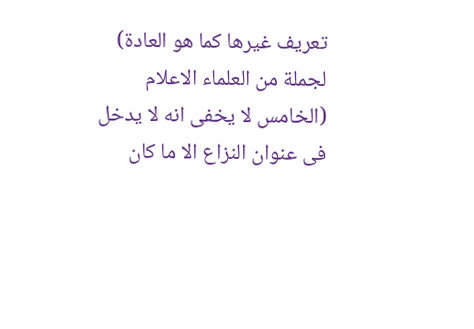تعريف غيرها كما هو العادة) لجملة من العلماء الاعلام (الخامس لا يخفى انه لا يدخل فى عنوان النزاع الا ما كان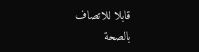قابلا للاتصاف بالصحة